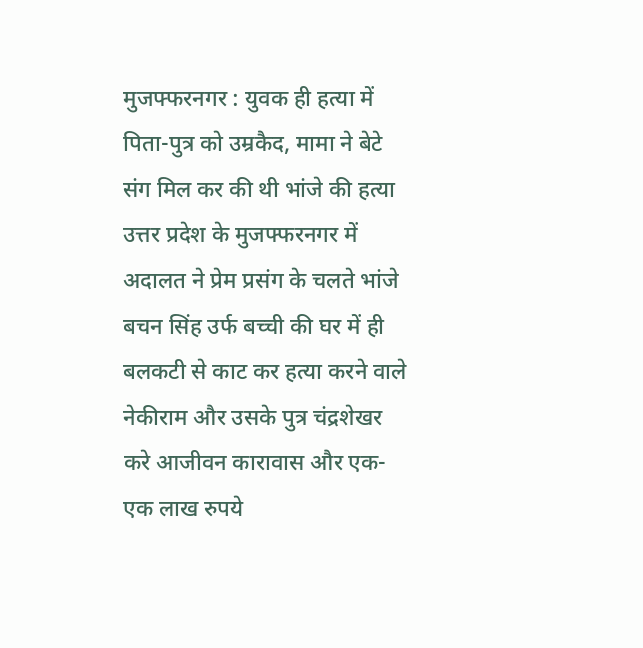मुजफ्फरनगर : युवक ही हत्या में पिता-पुत्र को उम्रकैद, मामा ने बेटे संग मिल कर की थी भांजे की हत्या
उत्तर प्रदेश के मुजफ्फरनगर में अदालत ने प्रेम प्रसंग के चलते भांजे बचन सिंह उर्फ बच्ची की घर में ही बलकटी से काट कर हत्या करने वाले नेकीराम और उसके पुत्र चंद्रशेखर करे आजीवन कारावास और एक-एक लाख रुपये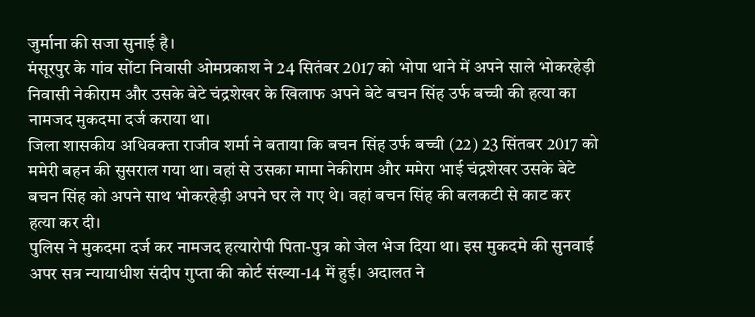जुर्माना की सजा सुनाई है।
मंसूरपुर के गांव सोंटा निवासी ओमप्रकाश ने 24 सितंबर 2017 को भोपा थाने में अपने साले भोकरहेड़ी निवासी नेकीराम और उसके बेटे चंद्रशेखर के खिलाफ अपने बेटे बचन सिंह उर्फ बच्ची की हत्या का नामजद मुकदमा दर्ज कराया था।
जिला शासकीय अधिवक्ता राजीव शर्मा ने बताया कि बचन सिंह उर्फ बच्ची (22) 23 सिंतबर 2017 को ममेरी बहन की सुसराल गया था। वहां से उसका मामा नेकीराम और ममेरा भाई चंद्रशेखर उसके बेटे बचन सिंह को अपने साथ भोकरहेड़ी अपने घर ले गए थे। वहां बचन सिंह की बलकटी से काट कर हत्या कर दी।
पुलिस ने मुकदमा दर्ज कर नामजद हत्यारोपी पिता-पुत्र को जेल भेज दिया था। इस मुकदमे की सुनवाई अपर सत्र न्यायाधीश संदीप गुप्ता की कोर्ट संख्या-14 में हुई। अदालत ने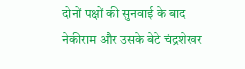दोनों पक्षों की सुनवाई के बाद नेकीराम और उसके बेटे चंद्रशेखर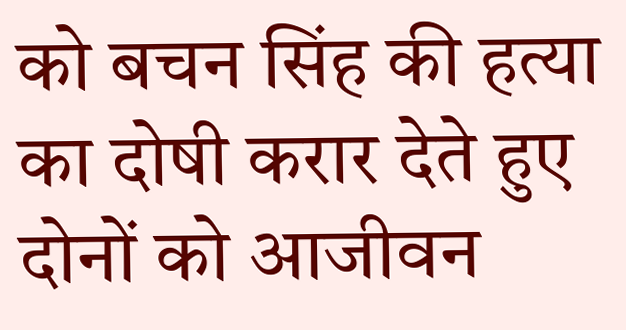को बचन सिंह की हत्या का दोषी करार देते हुए दोनों को आजीवन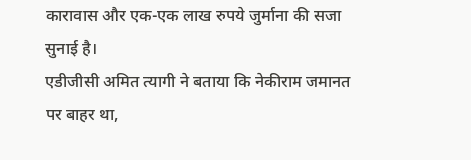कारावास और एक-एक लाख रुपये जुर्माना की सजा सुनाई है।
एडीजीसी अमित त्यागी ने बताया कि नेकीराम जमानत पर बाहर था,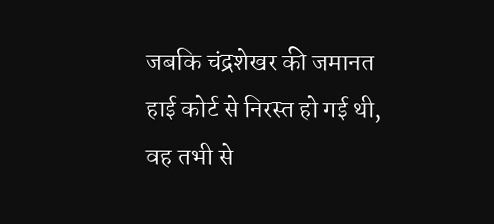जबकि चंद्रशेखर की जमानत हाई कोर्ट से निरस्त हो गई थी, वह तभी से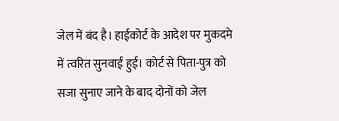जेल में बंद है। हाईकोर्ट के आदेश पर मुकदमे में त्वरित सुनवाई हुई। कोर्ट से पिता-पुत्र को सजा सुनाए जाने के बाद दोनों को जेल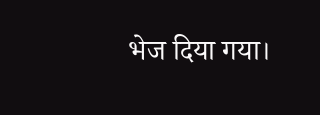भेज दिया गया।